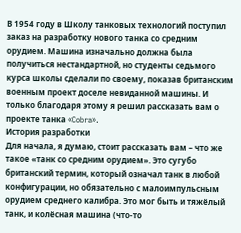В 1954 году в Школу танковых технологий поступил заказ на разработку нового танка со средним орудием. Машина изначально должна была получиться нестандартной, но студенты седьмого курса школы сделали по своему, показав британским военным проект доселе невиданной машины. И только благодаря этому я решил рассказать вам о проекте танка «Cobra».
История разработки
Для начала, я думаю, стоит рассказать вам – что же такое «танк со средним орудием». Это сугубо британский термин, который означал танк в любой конфигурации, но обязательно с малоимпульсным орудием среднего калибра. Это мог быть и тяжёлый танк, и колёсная машина (что-то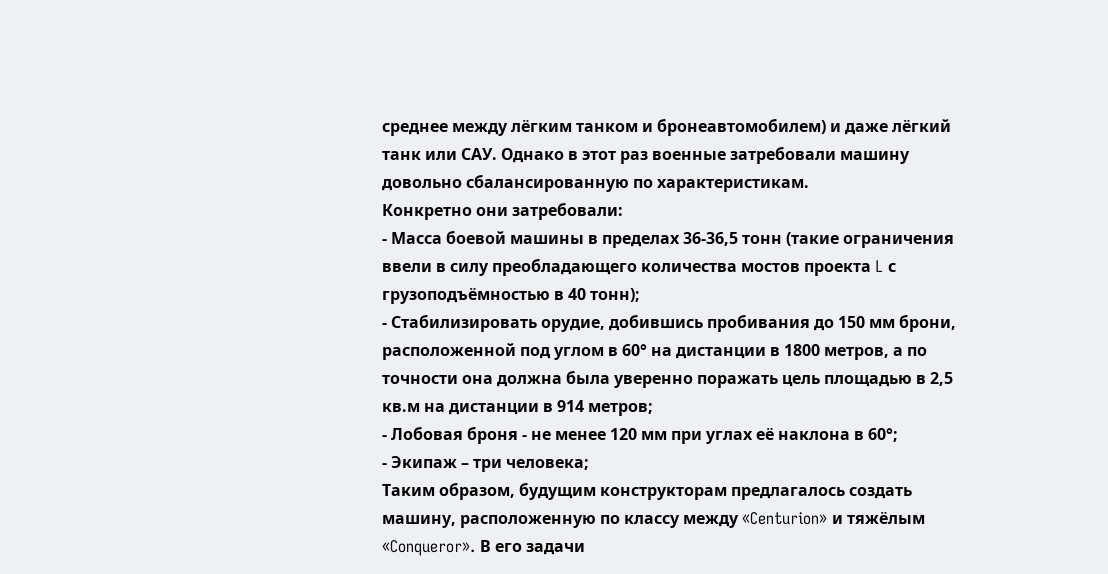среднее между лёгким танком и бронеавтомобилем) и даже лёгкий танк или САУ. Однако в этот раз военные затребовали машину довольно сбалансированную по характеристикам.
Конкретно они затребовали:
- Масса боевой машины в пределах 36-36,5 тонн (такие ограничения ввели в силу преобладающего количества мостов проекта L с грузоподъёмностью в 40 тонн);
- Стабилизировать орудие, добившись пробивания до 150 мм брони, расположенной под углом в 60° на дистанции в 1800 метров, а по точности она должна была уверенно поражать цель площадью в 2,5 кв.м на дистанции в 914 метров;
- Лобовая броня - не менее 120 мм при углах её наклона в 60°;
- Экипаж – три человека;
Таким образом, будущим конструкторам предлагалось создать машину, расположенную по классу между «Centurion» и тяжёлым «Conqueror». В его задачи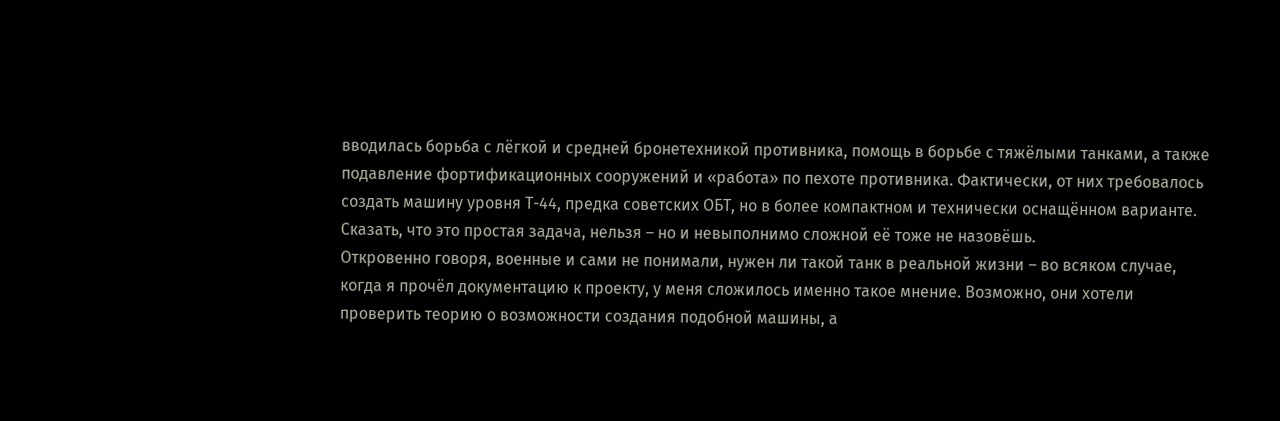вводилась борьба с лёгкой и средней бронетехникой противника, помощь в борьбе с тяжёлыми танками, а также подавление фортификационных сооружений и «работа» по пехоте противника. Фактически, от них требовалось создать машину уровня Т-44, предка советских ОБТ, но в более компактном и технически оснащённом варианте. Сказать, что это простая задача, нельзя – но и невыполнимо сложной её тоже не назовёшь.
Откровенно говоря, военные и сами не понимали, нужен ли такой танк в реальной жизни – во всяком случае, когда я прочёл документацию к проекту, у меня сложилось именно такое мнение. Возможно, они хотели проверить теорию о возможности создания подобной машины, а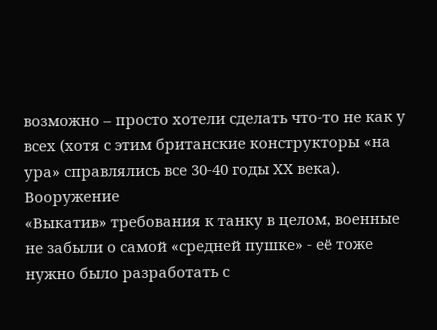возможно – просто хотели сделать что-то не как у всех (хотя с этим британские конструкторы «на ура» справлялись все 30-40 годы ХХ века).
Вооружение
«Выкатив» требования к танку в целом, военные не забыли о самой «средней пушке» - её тоже нужно было разработать с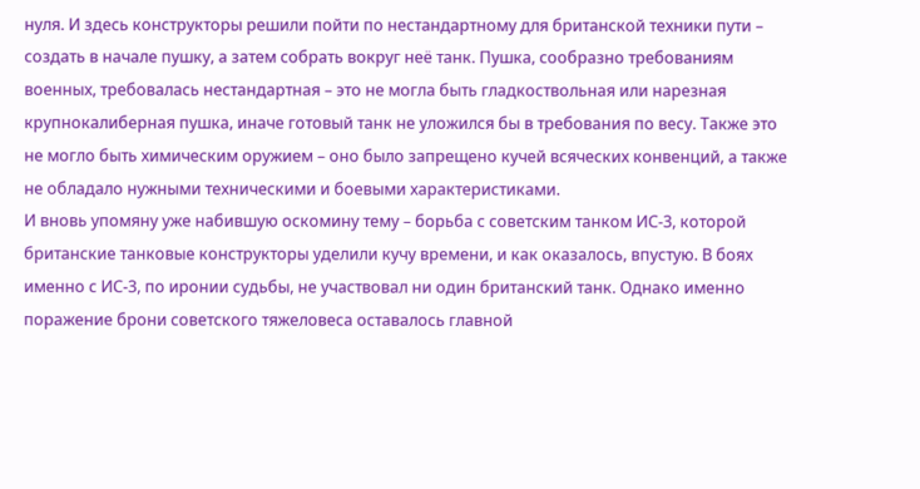нуля. И здесь конструкторы решили пойти по нестандартному для британской техники пути – создать в начале пушку, а затем собрать вокруг неё танк. Пушка, сообразно требованиям военных, требовалась нестандартная – это не могла быть гладкоствольная или нарезная крупнокалиберная пушка, иначе готовый танк не уложился бы в требования по весу. Также это не могло быть химическим оружием – оно было запрещено кучей всяческих конвенций, а также не обладало нужными техническими и боевыми характеристиками.
И вновь упомяну уже набившую оскомину тему – борьба с советским танком ИС-3, которой британские танковые конструкторы уделили кучу времени, и как оказалось, впустую. В боях именно с ИС-3, по иронии судьбы, не участвовал ни один британский танк. Однако именно поражение брони советского тяжеловеса оставалось главной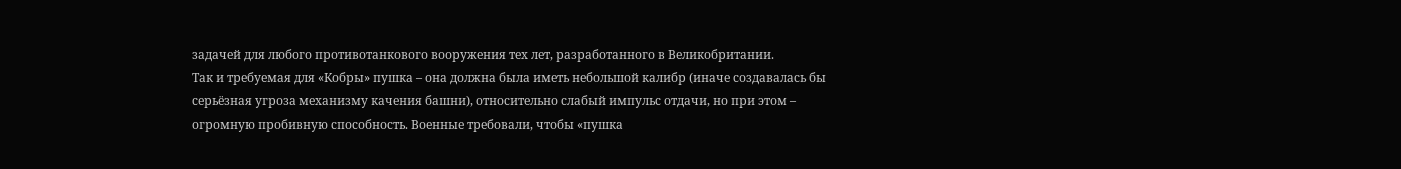задачей для любого противотанкового вооружения тех лет, разработанного в Великобритании.
Так и требуемая для «Кобры» пушка – она должна была иметь небольшой калибр (иначе создавалась бы серьёзная угроза механизму качения башни), относительно слабый импульс отдачи, но при этом – огромную пробивную способность. Военные требовали, чтобы «пушка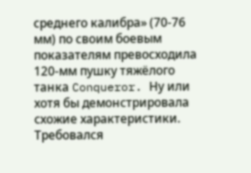среднего калибра» (70-76 мм) по своим боевым показателям превосходила 120-мм пушку тяжёлого танка Conqueror. Ну или хотя бы демонстрировала схожие характеристики. Требовался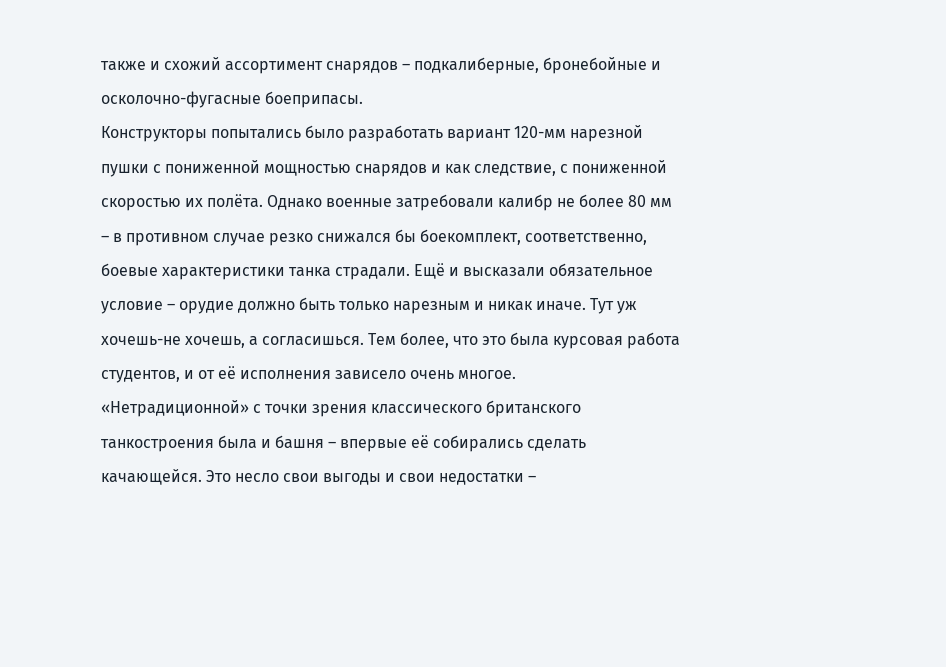также и схожий ассортимент снарядов – подкалиберные, бронебойные и осколочно-фугасные боеприпасы.
Конструкторы попытались было разработать вариант 120-мм нарезной пушки с пониженной мощностью снарядов и как следствие, с пониженной скоростью их полёта. Однако военные затребовали калибр не более 80 мм – в противном случае резко снижался бы боекомплект, соответственно, боевые характеристики танка страдали. Ещё и высказали обязательное условие – орудие должно быть только нарезным и никак иначе. Тут уж хочешь-не хочешь, а согласишься. Тем более, что это была курсовая работа студентов, и от её исполнения зависело очень многое.
«Нетрадиционной» с точки зрения классического британского танкостроения была и башня – впервые её собирались сделать качающейся. Это несло свои выгоды и свои недостатки –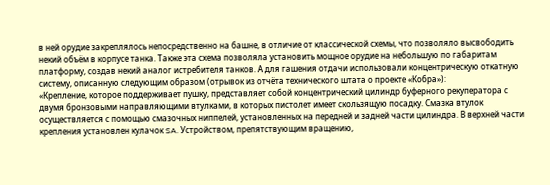в ней орудие закреплялось непосредственно на башне, в отличие от классической схемы, что позволяло высвободить некий объём в корпусе танка. Также эта схема позволяла установить мощное орудие на небольшую по габаритам платформу, создав некий аналог истребителя танков. А для гашения отдачи использовали концентрическую откатную систему, описанную следующим образом (отрывок из отчёта технического штата о проекте «Кобра»):
«Крепление, которое поддерживает пушку, представляет собой концентрический цилиндр буферного рекуператора с двумя бронзовыми направляющими втулками, в которых пистолет имеет скользящую посадку. Смазка втулок осуществляется с помощью смазочных ниппелей, установленных на передней и задней части цилиндра. В верхней части крепления установлен кулачок SA. Устройством, препятствующим вращению,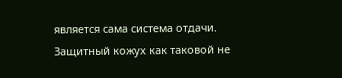является сама система отдачи. Защитный кожух как таковой не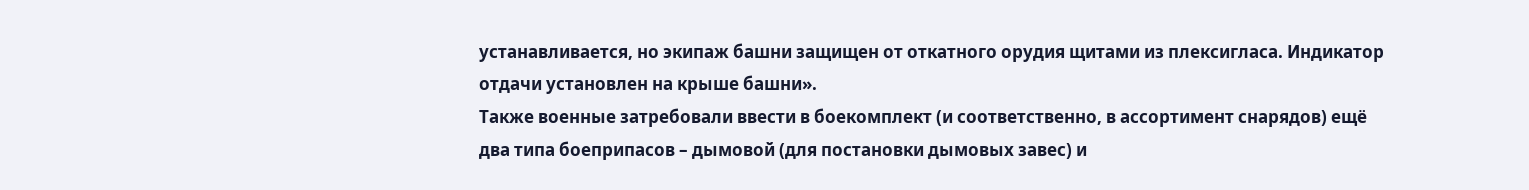устанавливается, но экипаж башни защищен от откатного орудия щитами из плексигласа. Индикатор отдачи установлен на крыше башни».
Также военные затребовали ввести в боекомплект (и соответственно, в ассортимент снарядов) ещё два типа боеприпасов – дымовой (для постановки дымовых завес) и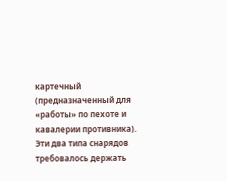картечный (предназначенный для «работы» по пехоте и кавалерии противника). Эти два типа снарядов требовалось держать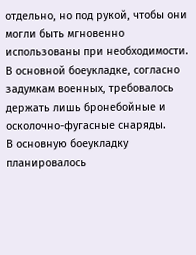отдельно, но под рукой, чтобы они могли быть мгновенно использованы при необходимости. В основной боеукладке, согласно задумкам военных, требовалось держать лишь бронебойные и осколочно-фугасные снаряды.
В основную боеукладку планировалось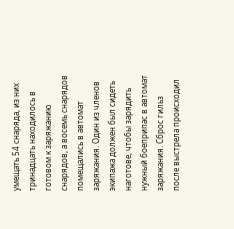умещать 54 снаряда, из них тринадцать находилось в готовом к заряжанию снарядов, а восемь снарядов помещались в автомат заряжания. Один из членов экипажа должен был сидеть наготове, чтобы зарядить нужный боеприпас в автомат заряжания. Сброс гильз после выстрела происходил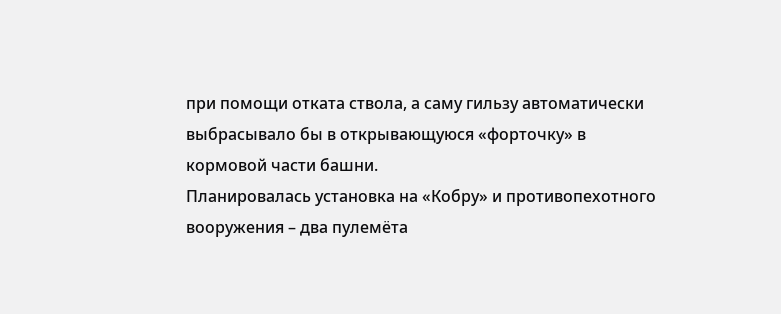при помощи отката ствола, а саму гильзу автоматически выбрасывало бы в открывающуюся «форточку» в кормовой части башни.
Планировалась установка на «Кобру» и противопехотного вооружения – два пулемёта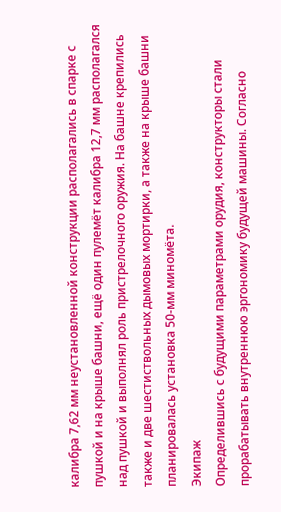калибра 7,62 мм неустановленной конструкции располагались в спарке с пушкой и на крыше башни, ещё один пулемёт калибра 12,7 мм располагался над пушкой и выполнял роль пристрелочного оружия. На башне крепились также и две шестиствольных дымовых мортирки, а также на крыше башни планировалась установка 50-мм миномёта.
Экипаж
Определившись с будущими параметрами орудия, конструкторы стали прорабатывать внутреннюю эргономику будущей машины. Согласно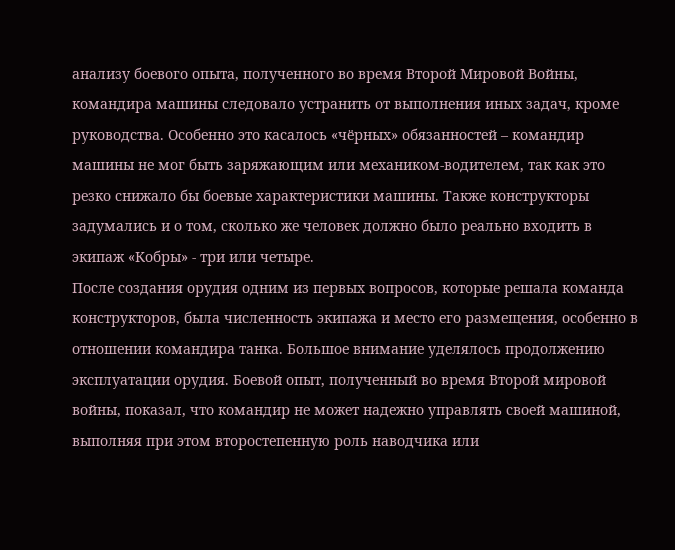анализу боевого опыта, полученного во время Второй Мировой Войны, командира машины следовало устранить от выполнения иных задач, кроме руководства. Особенно это касалось «чёрных» обязанностей – командир машины не мог быть заряжающим или механиком-водителем, так как это резко снижало бы боевые характеристики машины. Также конструкторы задумались и о том, сколько же человек должно было реально входить в экипаж «Кобры» - три или четыре.
После создания орудия одним из первых вопросов, которые решала команда конструкторов, была численность экипажа и место его размещения, особенно в отношении командира танка. Большое внимание уделялось продолжению эксплуатации орудия. Боевой опыт, полученный во время Второй мировой войны, показал, что командир не может надежно управлять своей машиной, выполняя при этом второстепенную роль наводчика или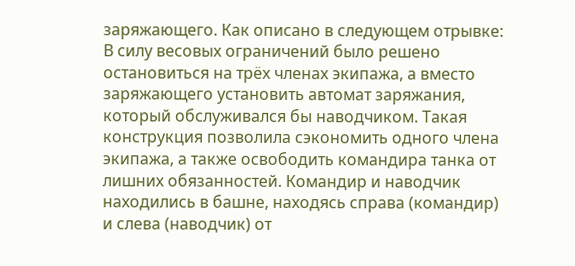заряжающего. Как описано в следующем отрывке:
В силу весовых ограничений было решено остановиться на трёх членах экипажа, а вместо заряжающего установить автомат заряжания, который обслуживался бы наводчиком. Такая конструкция позволила сэкономить одного члена экипажа, а также освободить командира танка от лишних обязанностей. Командир и наводчик находились в башне, находясь справа (командир) и слева (наводчик) от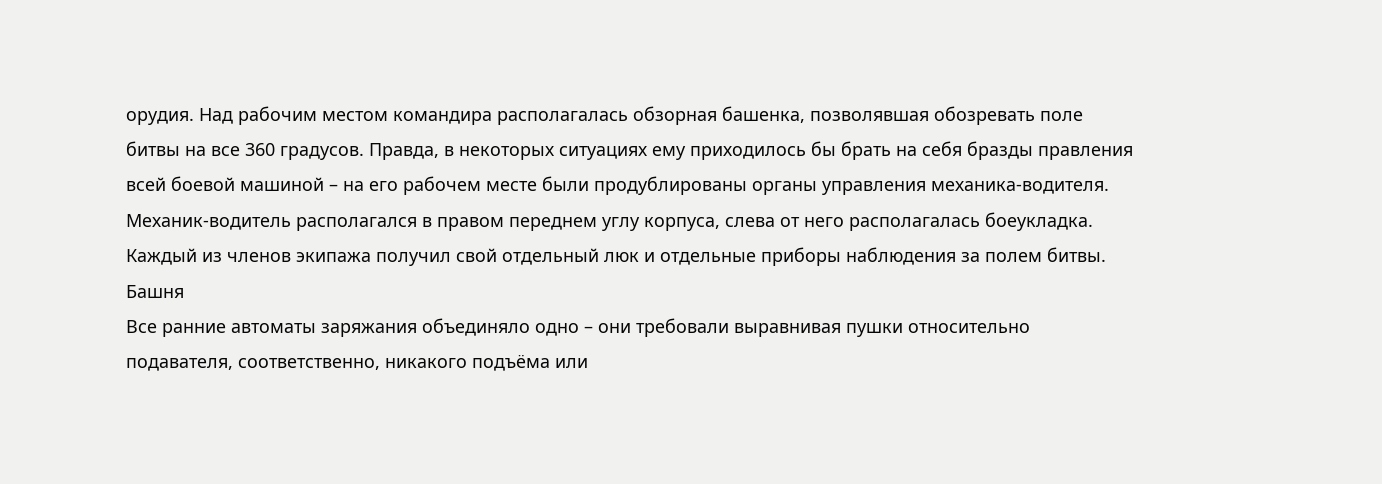орудия. Над рабочим местом командира располагалась обзорная башенка, позволявшая обозревать поле битвы на все 360 градусов. Правда, в некоторых ситуациях ему приходилось бы брать на себя бразды правления всей боевой машиной – на его рабочем месте были продублированы органы управления механика-водителя. Механик-водитель располагался в правом переднем углу корпуса, слева от него располагалась боеукладка. Каждый из членов экипажа получил свой отдельный люк и отдельные приборы наблюдения за полем битвы.
Башня
Все ранние автоматы заряжания объединяло одно – они требовали выравнивая пушки относительно подавателя, соответственно, никакого подъёма или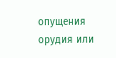опущения орудия или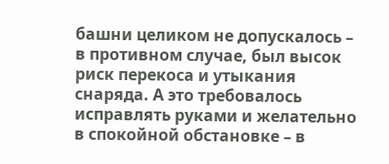башни целиком не допускалось – в противном случае, был высок риск перекоса и утыкания снаряда. А это требовалось исправлять руками и желательно в спокойной обстановке – в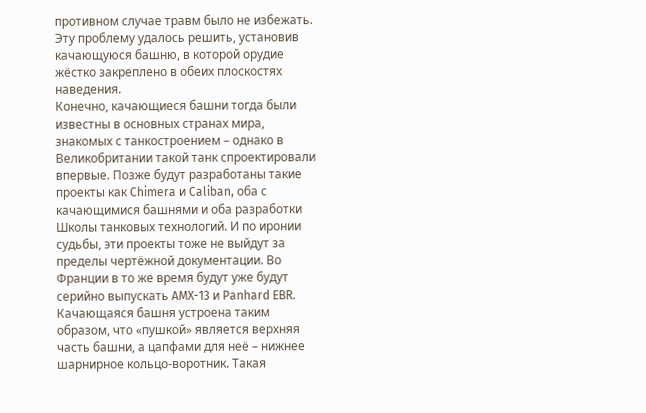противном случае травм было не избежать. Эту проблему удалось решить, установив качающуюся башню, в которой орудие жёстко закреплено в обеих плоскостях наведения.
Конечно, качающиеся башни тогда были известны в основных странах мира, знакомых с танкостроением – однако в Великобритании такой танк спроектировали впервые. Позже будут разработаны такие проекты как Chimera и Caliban, оба с качающимися башнями и оба разработки Школы танковых технологий. И по иронии судьбы, эти проекты тоже не выйдут за пределы чертёжной документации. Во Франции в то же время будут уже будут серийно выпускать AMX-13 и Panhard EBR.
Качающаяся башня устроена таким образом, что «пушкой» является верхняя часть башни, а цапфами для неё – нижнее шарнирное кольцо-воротник. Такая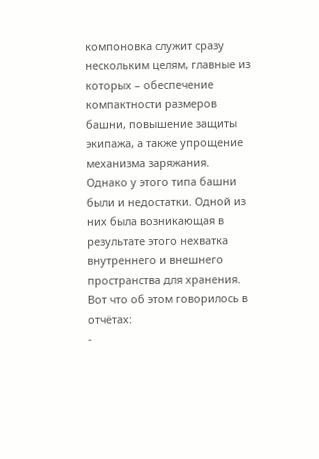компоновка служит сразу нескольким целям, главные из которых – обеспечение компактности размеров башни, повышение защиты экипажа, а также упрощение механизма заряжания.
Однако у этого типа башни были и недостатки. Одной из них была возникающая в результате этого нехватка внутреннего и внешнего пространства для хранения. Вот что об этом говорилось в отчётах:
-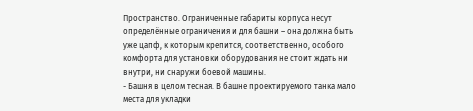Пространство. Ограниченные габариты корпуса несут определённые ограничения и для башни – она должна быть уже цапф, к которым крепится, соответственно, особого комфорта для установки оборудования не стоит ждать ни внутри, ни снаружи боевой машины.
- Башня в целом тесная. В башне проектируемого танка мало места для укладки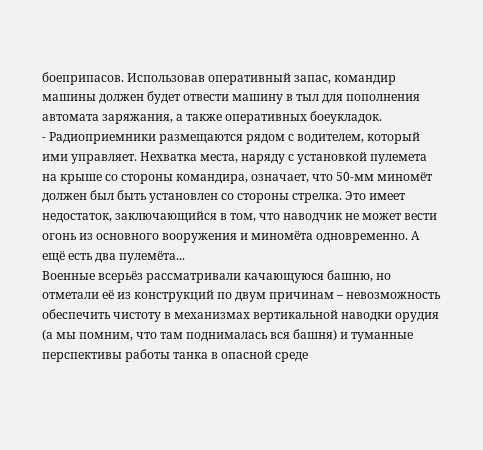боеприпасов. Использовав оперативный запас, командир машины должен будет отвести машину в тыл для пополнения автомата заряжания, а также оперативных боеукладок.
- Радиоприемники размещаются рядом с водителем, который ими управляет. Нехватка места, наряду с установкой пулемета на крыше со стороны командира, означает, что 50-мм миномёт должен был быть установлен со стороны стрелка. Это имеет недостаток, заключающийся в том, что наводчик не может вести огонь из основного вооружения и миномёта одновременно. А ещё есть два пулемёта...
Военные всерьёз рассматривали качающуюся башню, но отметали её из конструкций по двум причинам – невозможность обеспечить чистоту в механизмах вертикальной наводки орудия (а мы помним, что там поднималась вся башня) и туманные перспективы работы танка в опасной среде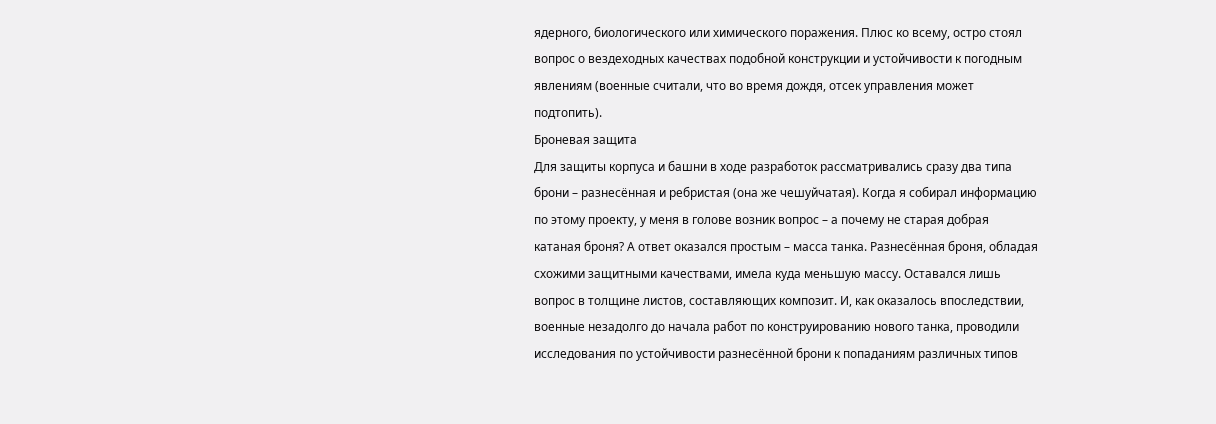ядерного, биологического или химического поражения. Плюс ко всему, остро стоял вопрос о вездеходных качествах подобной конструкции и устойчивости к погодным явлениям (военные считали, что во время дождя, отсек управления может подтопить).
Броневая защита
Для защиты корпуса и башни в ходе разработок рассматривались сразу два типа брони – разнесённая и ребристая (она же чешуйчатая). Когда я собирал информацию по этому проекту, у меня в голове возник вопрос – а почему не старая добрая катаная броня? А ответ оказался простым – масса танка. Разнесённая броня, обладая схожими защитными качествами, имела куда меньшую массу. Оставался лишь вопрос в толщине листов, составляющих композит. И, как оказалось впоследствии, военные незадолго до начала работ по конструированию нового танка, проводили исследования по устойчивости разнесённой брони к попаданиям различных типов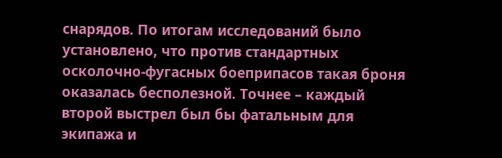снарядов. По итогам исследований было установлено, что против стандартных осколочно-фугасных боеприпасов такая броня оказалась бесполезной. Точнее – каждый второй выстрел был бы фатальным для экипажа и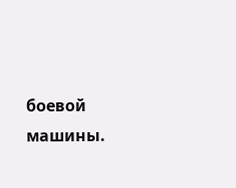боевой машины.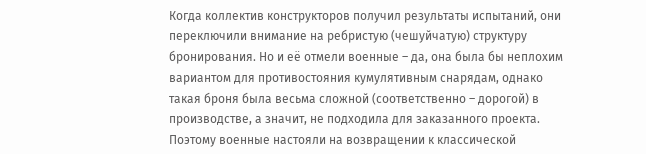Когда коллектив конструкторов получил результаты испытаний, они переключили внимание на ребристую (чешуйчатую) структуру бронирования. Но и её отмели военные – да, она была бы неплохим вариантом для противостояния кумулятивным снарядам, однако такая броня была весьма сложной (соответственно – дорогой) в производстве, а значит, не подходила для заказанного проекта. Поэтому военные настояли на возвращении к классической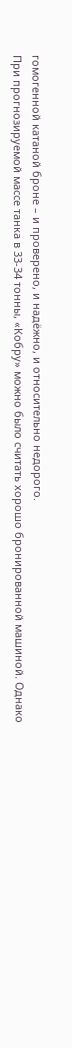гомогенной катаной броне – и проверено, и надёжно, и относительно недорого.
При прогнозируемой массе танка в 33-34 тонны, «Кобру» можно было считать хорошо бронированной машиной. Однако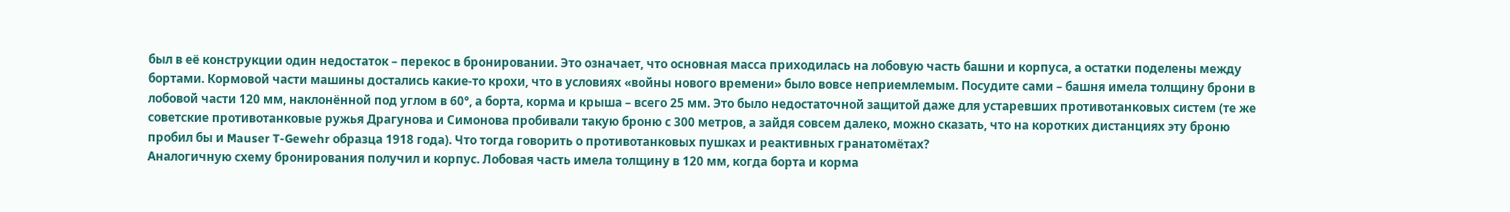был в её конструкции один недостаток – перекос в бронировании. Это означает, что основная масса приходилась на лобовую часть башни и корпуса, а остатки поделены между бортами. Кормовой части машины достались какие-то крохи, что в условиях «войны нового времени» было вовсе неприемлемым. Посудите сами – башня имела толщину брони в лобовой части 120 мм, наклонённой под углом в 60°, а борта, корма и крыша – всего 25 мм. Это было недостаточной защитой даже для устаревших противотанковых систем (те же советские противотанковые ружья Драгунова и Симонова пробивали такую броню с 300 метров, а зайдя совсем далеко, можно сказать, что на коротких дистанциях эту броню пробил бы и Mauser T-Gewehr образца 1918 года). Что тогда говорить о противотанковых пушках и реактивных гранатомётах?
Аналогичную схему бронирования получил и корпус. Лобовая часть имела толщину в 120 мм, когда борта и корма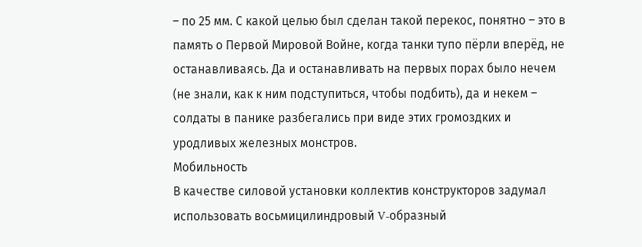– по 25 мм. С какой целью был сделан такой перекос, понятно – это в память о Первой Мировой Войне, когда танки тупо пёрли вперёд, не останавливаясь. Да и останавливать на первых порах было нечем (не знали, как к ним подступиться, чтобы подбить), да и некем – солдаты в панике разбегались при виде этих громоздких и уродливых железных монстров.
Мобильность
В качестве силовой установки коллектив конструкторов задумал использовать восьмицилиндровый V-образный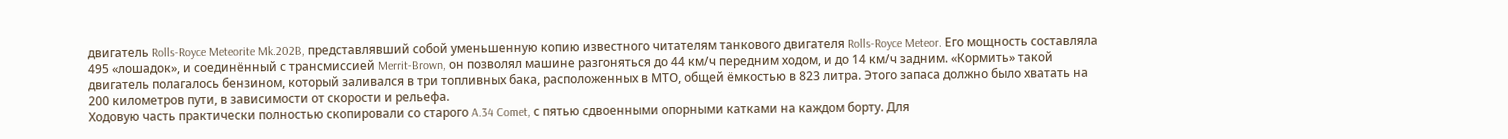двигатель Rolls-Royce Meteorite Mk.202B, представлявший собой уменьшенную копию известного читателям танкового двигателя Rolls-Royce Meteor. Его мощность составляла 495 «лошадок», и соединённый с трансмиссией Merrit-Brown, он позволял машине разгоняться до 44 км/ч передним ходом, и до 14 км/ч задним. «Кормить» такой двигатель полагалось бензином, который заливался в три топливных бака, расположенных в МТО, общей ёмкостью в 823 литра. Этого запаса должно было хватать на 200 километров пути, в зависимости от скорости и рельефа.
Ходовую часть практически полностью скопировали со старого A.34 Comet, с пятью сдвоенными опорными катками на каждом борту. Для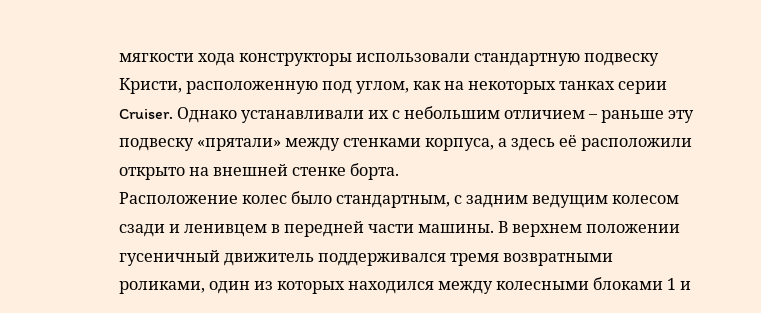мягкости хода конструкторы использовали стандартную подвеску Кристи, расположенную под углом, как на некоторых танках серии Cruiser. Однако устанавливали их с небольшим отличием – раньше эту подвеску «прятали» между стенками корпуса, а здесь её расположили открыто на внешней стенке борта.
Расположение колес было стандартным, с задним ведущим колесом сзади и ленивцем в передней части машины. В верхнем положении гусеничный движитель поддерживался тремя возвратными роликами, один из которых находился между колесными блоками 1 и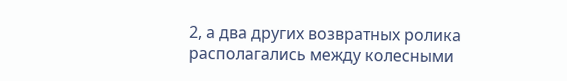2, а два других возвратных ролика располагались между колесными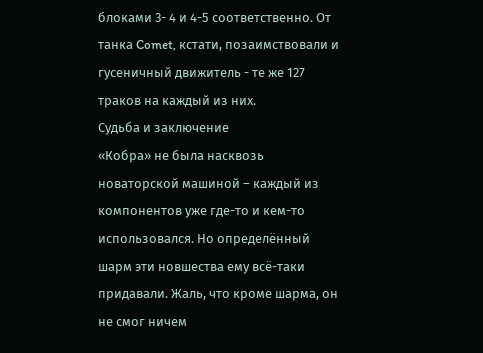блоками 3- 4 и 4-5 соответственно. От танка Comet, кстати, позаимствовали и гусеничный движитель - те же 127 траков на каждый из них.
Судьба и заключение
«Кобра» не была насквозь новаторской машиной – каждый из компонентов уже где-то и кем-то использовался. Но определённый шарм эти новшества ему всё-таки придавали. Жаль, что кроме шарма, он не смог ничем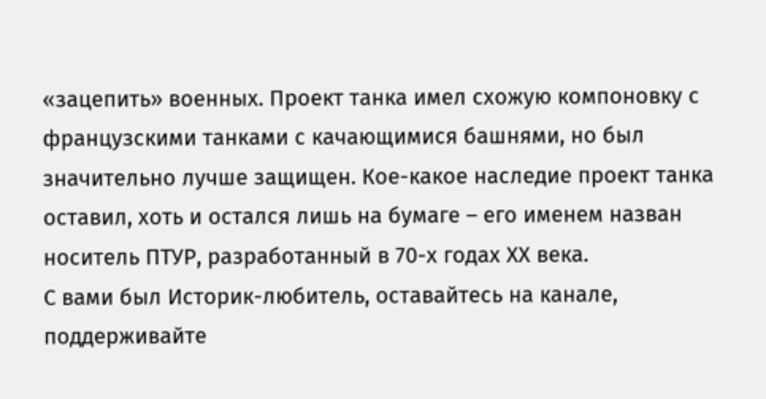«зацепить» военных. Проект танка имел схожую компоновку с французскими танками с качающимися башнями, но был значительно лучше защищен. Кое-какое наследие проект танка оставил, хоть и остался лишь на бумаге – его именем назван носитель ПТУР, разработанный в 70-х годах ХХ века.
С вами был Историк-любитель, оставайтесь на канале, поддерживайте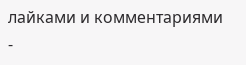лайками и комментариями -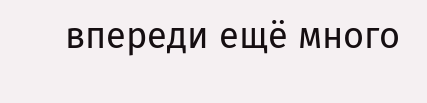впереди ещё много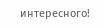интересного!